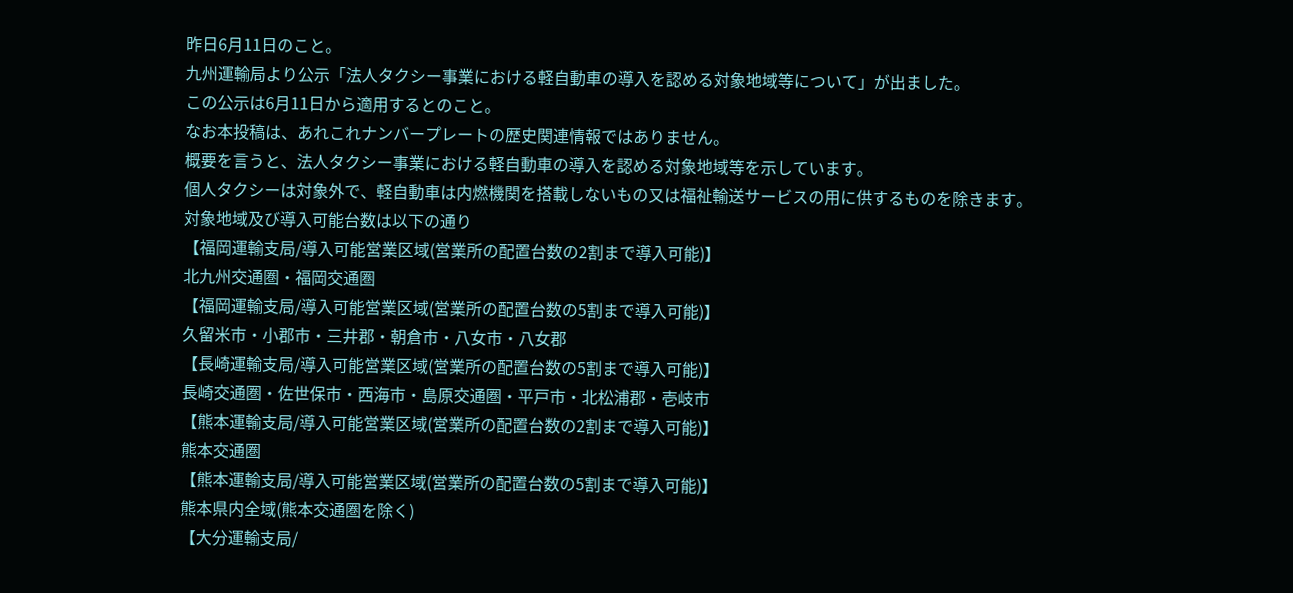昨日6月11日のこと。
九州運輸局より公示「法人タクシー事業における軽自動車の導入を認める対象地域等について」が出ました。
この公示は6月11日から適用するとのこと。
なお本投稿は、あれこれナンバープレートの歴史関連情報ではありません。
概要を言うと、法人タクシー事業における軽自動車の導入を認める対象地域等を示しています。
個人タクシーは対象外で、軽自動車は内燃機関を搭載しないもの又は福祉輸送サービスの用に供するものを除きます。
対象地域及び導入可能台数は以下の通り
【福岡運輸支局/導入可能営業区域(営業所の配置台数の2割まで導入可能)】
北九州交通圏・福岡交通圏
【福岡運輸支局/導入可能営業区域(営業所の配置台数の5割まで導入可能)】
久留米市・小郡市・三井郡・朝倉市・八女市・八女郡
【長崎運輸支局/導入可能営業区域(営業所の配置台数の5割まで導入可能)】
長崎交通圏・佐世保市・西海市・島原交通圏・平戸市・北松浦郡・壱岐市
【熊本運輸支局/導入可能営業区域(営業所の配置台数の2割まで導入可能)】
熊本交通圏
【熊本運輸支局/導入可能営業区域(営業所の配置台数の5割まで導入可能)】
熊本県内全域(熊本交通圏を除く)
【大分運輸支局/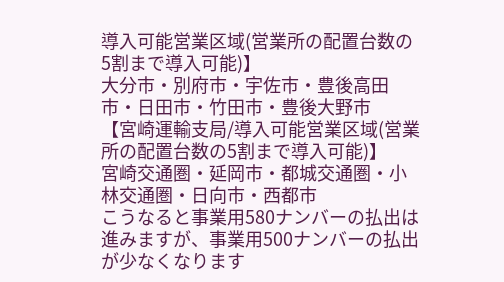導入可能営業区域(営業所の配置台数の5割まで導入可能)】
大分市・別府市・宇佐市・豊後高田市・日田市・竹田市・豊後大野市
【宮崎運輸支局/導入可能営業区域(営業所の配置台数の5割まで導入可能)】
宮崎交通圏・延岡市・都城交通圏・小林交通圏・日向市・西都市
こうなると事業用580ナンバーの払出は進みますが、事業用500ナンバーの払出が少なくなります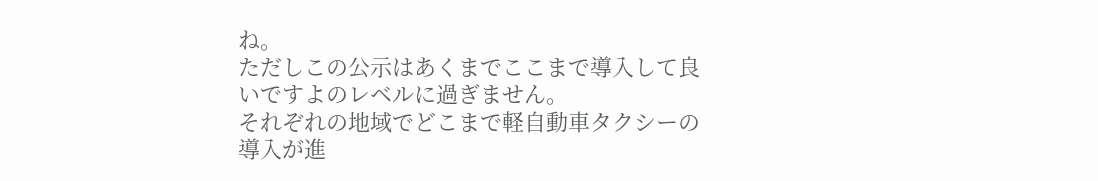ね。
ただしこの公示はあくまでここまで導入して良いですよのレベルに過ぎません。
それぞれの地域でどこまで軽自動車タクシーの導入が進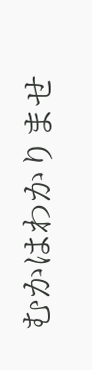むかはわかりませ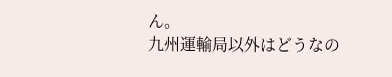ん。
九州運輸局以外はどうなの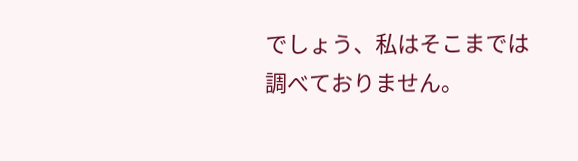でしょう、私はそこまでは調べておりません。